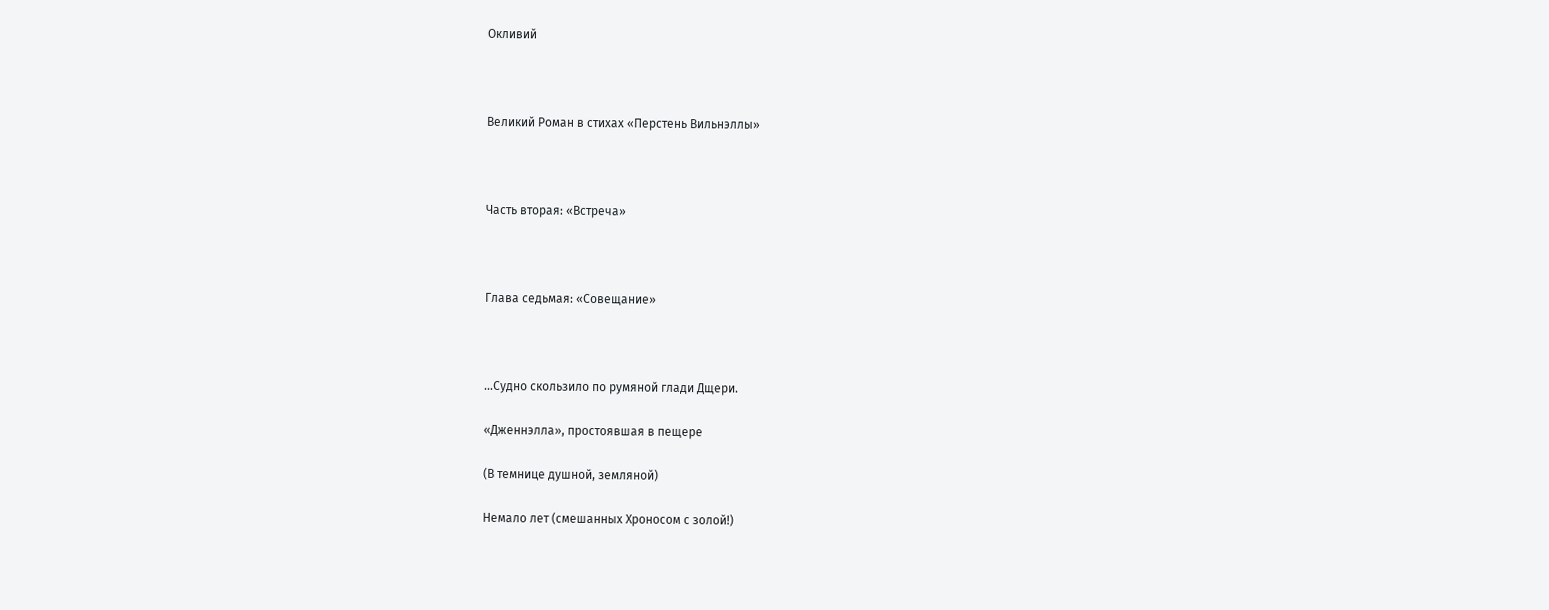Окливий



Великий Роман в стихах «Перстень Вильнэллы»



Часть вторая: «Встреча»



Глава седьмая: «Совещание»



…Судно скользило по румяной глади Дщери.

«Дженнэлла», простоявшая в пещере

(В темнице душной, земляной)

Немало лет (смешанных Хроносом с золой!)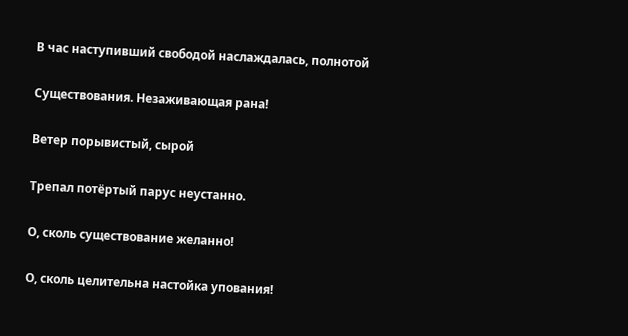В час наступивший свободой наслаждалась, полнотой

Существования. Незаживающая рана!

Ветер порывистый, сырой

Трепал потёртый парус неустанно.

О, сколь существование желанно!

О, сколь целительна настойка упования!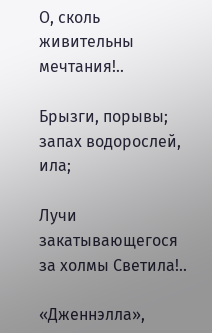О, сколь живительны мечтания!..

Брызги, порывы; запах водорослей, ила;

Лучи закатывающегося за холмы Светила!..

«Дженнэлла»,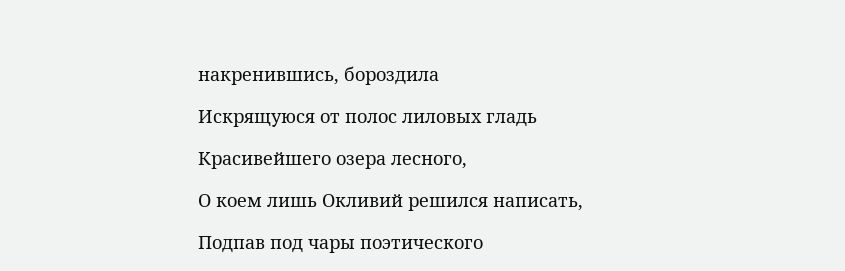накренившись, бороздила

Искрящуюся от полос лиловых гладь

Красивейшего озера лесного,

О коем лишь Окливий решился написать,

Подпав под чары поэтического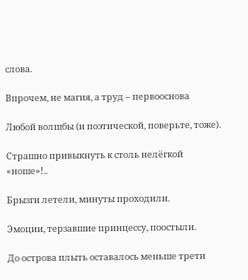слова.

Впрочем, не магия, а труд – первооснова

Любой волшбы (и поэтической, поверьте, тоже).

Страшно привыкнуть к столь нелёгкой «ноше»!..

Брызги летели, минуты проходили.

Эмоции, терзавшие принцессу, поостыли.

До острова плыть оставалось меньше трети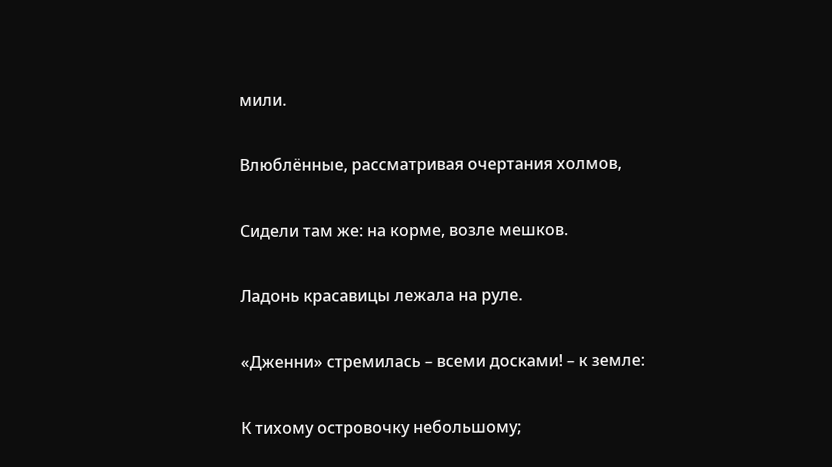мили.

Влюблённые, рассматривая очертания холмов,

Сидели там же: на корме, возле мешков.

Ладонь красавицы лежала на руле.

«Дженни» стремилась – всеми досками! – к земле:

К тихому островочку небольшому;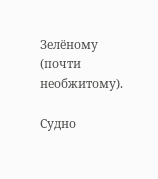Зелёному (почти необжитому).

Судно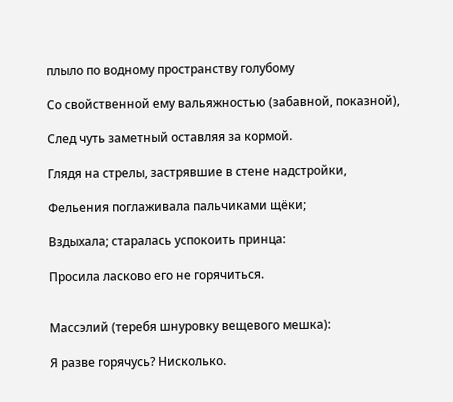плыло по водному пространству голубому

Со свойственной ему вальяжностью (забавной, показной),

След чуть заметный оставляя за кормой.

Глядя на стрелы, застрявшие в стене надстройки,

Фельения поглаживала пальчиками щёки;

Вздыхала; старалась успокоить принца:

Просила ласково его не горячиться.


Массэлий (теребя шнуровку вещевого мешка):

Я разве горячусь? Нисколько.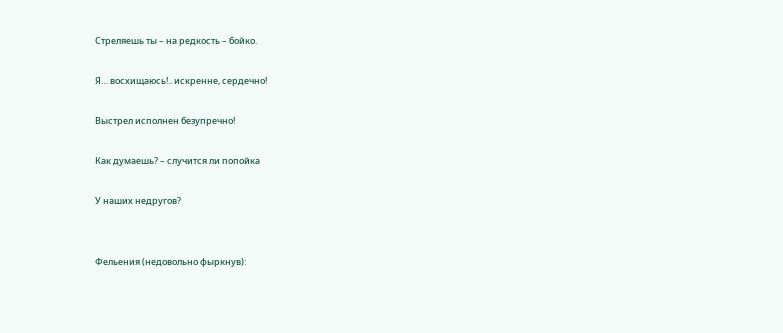Стреляешь ты – на редкость – бойко.

Я… восхищаюсь!.. искренне, сердечно!

Выстрел исполнен безупречно!

Как думаешь? – случится ли попойка

У наших недругов?


Фельения (недовольно фыркнув):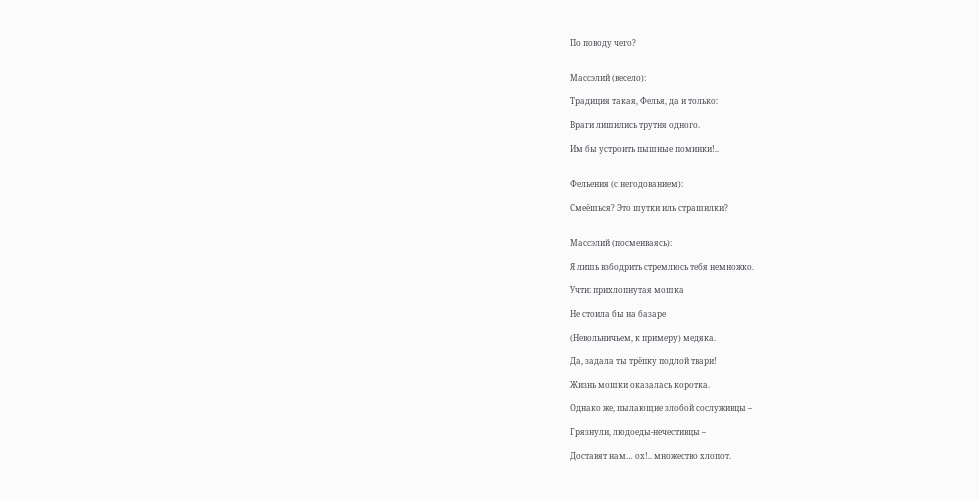По поводу чего?


Массэлий (весело):

Традиция такая, Фелья, да и только:

Враги лишились трутня одного.

Им бы устроить пышные поминки!..


Фельения (с негодованием):

Смеёшься? Это шутки иль страшилки?


Массэлий (посмеиваясь):

Я лишь взбодрить стремлюсь тебя немножко.

Учти: прихлопнутая мошка

Не стоила бы на базаре

(Невольничьем, к примеру) медяка.

Да, задала ты трёпку подлой твари!

Жизнь мошки оказалась коротка.

Однако же, пылающие злобой сослуживцы –

Грязнули, людоеды-нечестивцы –

Доставят нам… ох!.. множество хлопот.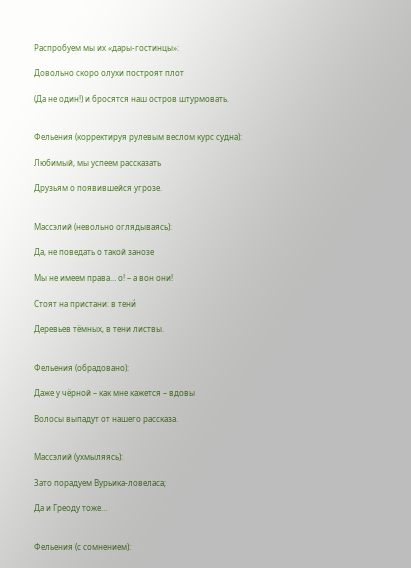Распробуем мы их «дары-гостинцы»:

Довольно скоро олухи построят плот

(Да не один!) и бросятся наш остров штурмовать.


Фельения (корректируя рулевым веслом курс судна):

Любимый, мы успеем рассказать

Друзьям о появившейся угрозе.


Массэлий (невольно оглядываясь):

Да, не поведать о такой занозе

Мы не имеем права… о! – а вон они!

Стоят на пристани: в тени́

Деревьев тёмных, в тени листвы.


Фельения (обрадовано):

Даже у чёрной – как мне кажется – вдовы

Волосы выпадут от нашего рассказа.


Массэлий (ухмыляясь):

Зато порадуем Вурьика-ловеласа;

Да и Греоду тоже…


Фельения (с сомнением):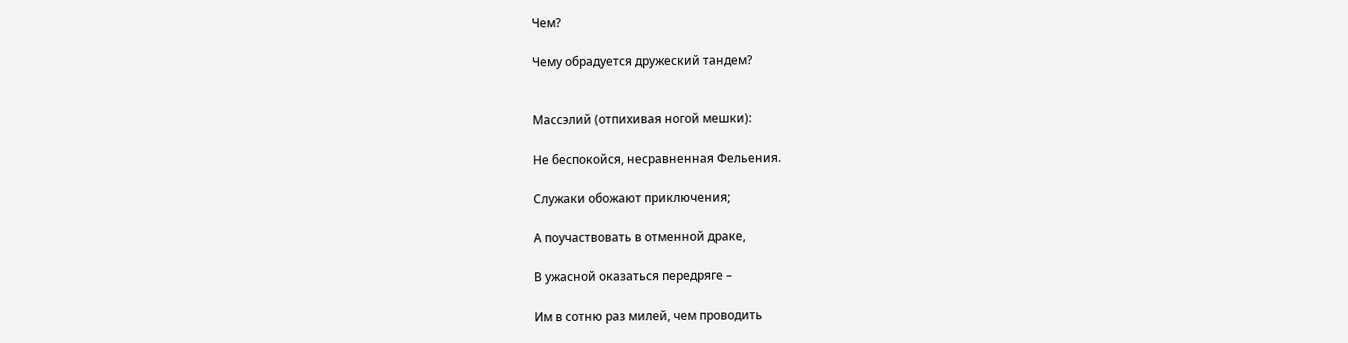Чем?

Чему обрадуется дружеский тандем?


Массэлий (отпихивая ногой мешки):

Не беспокойся, несравненная Фельения.

Служаки обожают приключения;

А поучаствовать в отменной драке,

В ужасной оказаться передряге –

Им в сотню раз милей, чем проводить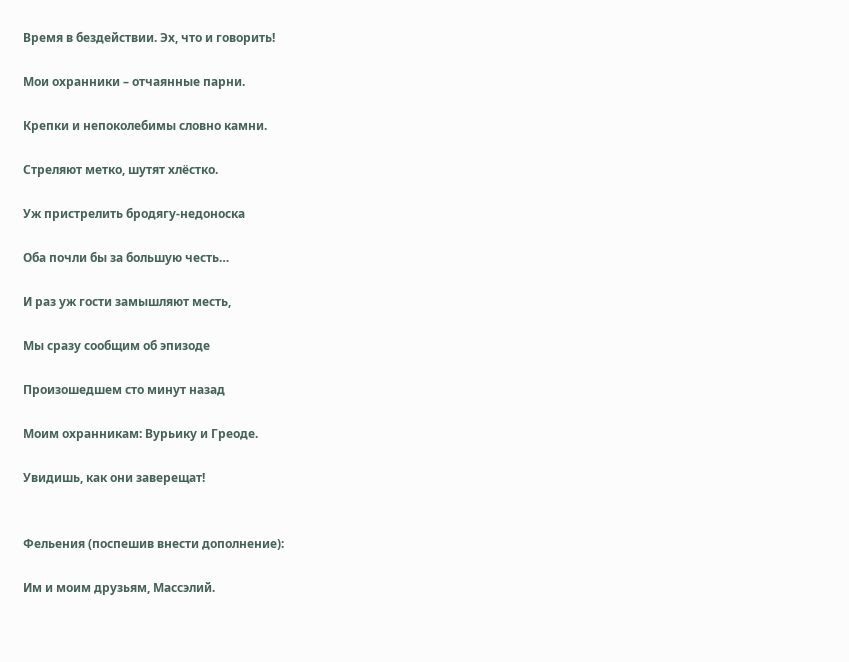Время в бездействии. Эх, что и говорить!

Мои охранники – отчаянные парни.

Крепки и непоколебимы словно камни.

Стреляют метко, шутят хлёстко.

Уж пристрелить бродягу-недоноска

Оба почли бы за большую честь…

И раз уж гости замышляют месть,

Мы сразу сообщим об эпизоде

Произошедшем сто минут назад

Моим охранникам: Вурьику и Греоде.

Увидишь, как они заверещат!


Фельения (поспешив внести дополнение):

Им и моим друзьям, Массэлий.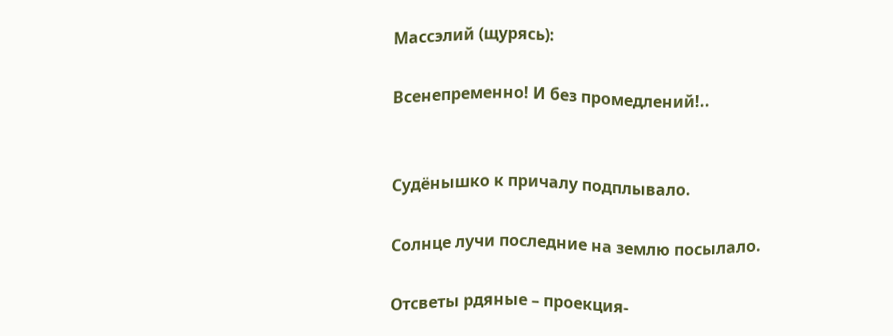Массэлий (щурясь):

Всенепременно! И без промедлений!..


Судёнышко к причалу подплывало.

Солнце лучи последние на землю посылало.

Отсветы рдяные – проекция-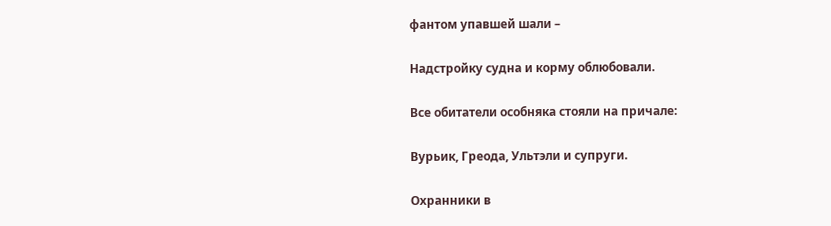фантом упавшей шали –

Надстройку судна и корму облюбовали.

Все обитатели особняка стояли на причале:

Вурьик, Греода, Ультэли и супруги.

Охранники в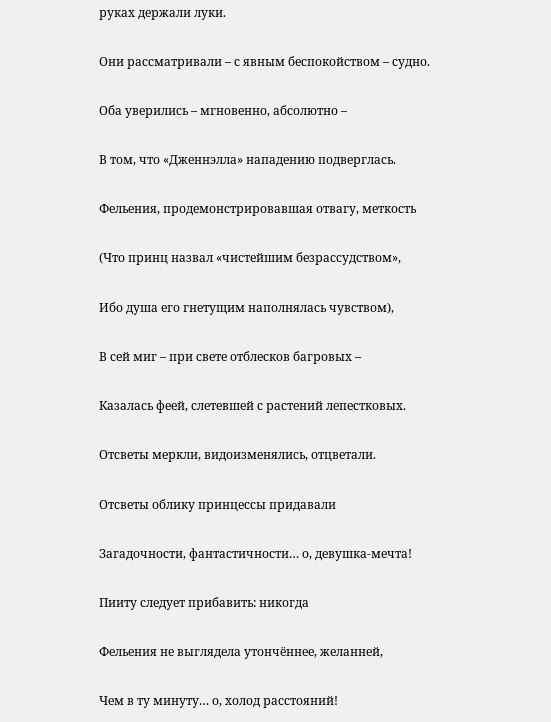руках держали луки.

Они рассматривали – с явным беспокойством – судно.

Оба уверились – мгновенно, абсолютно –

В том, что «Дженнэлла» нападению подверглась.

Фельения, продемонстрировавшая отвагу, меткость

(Что принц назвал «чистейшим безрассудством»,

Ибо душа его гнетущим наполнялась чувством),

В сей миг – при свете отблесков багровых –

Казалась феей, слетевшей с растений лепестковых.

Отсветы меркли, видоизменялись, отцветали.

Отсветы облику принцессы придавали

Загадочности, фантастичности… о, девушка-мечта!

Пииту следует прибавить: никогда

Фельения не выглядела утончённее, желанней,

Чем в ту минуту… о, холод расстояний!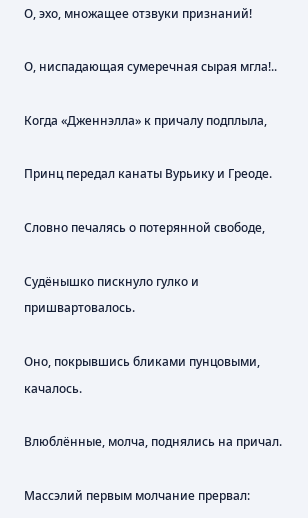О, эхо, множащее отзвуки признаний!

О, ниспадающая сумеречная сырая мгла!..

Когда «Дженнэлла» к причалу подплыла,

Принц передал канаты Вурьику и Греоде.

Словно печалясь о потерянной свободе,

Судёнышко пискнуло гулко и пришвартовалось.

Оно, покрывшись бликами пунцовыми, качалось.

Влюблённые, молча, поднялись на причал.

Массэлий первым молчание прервал: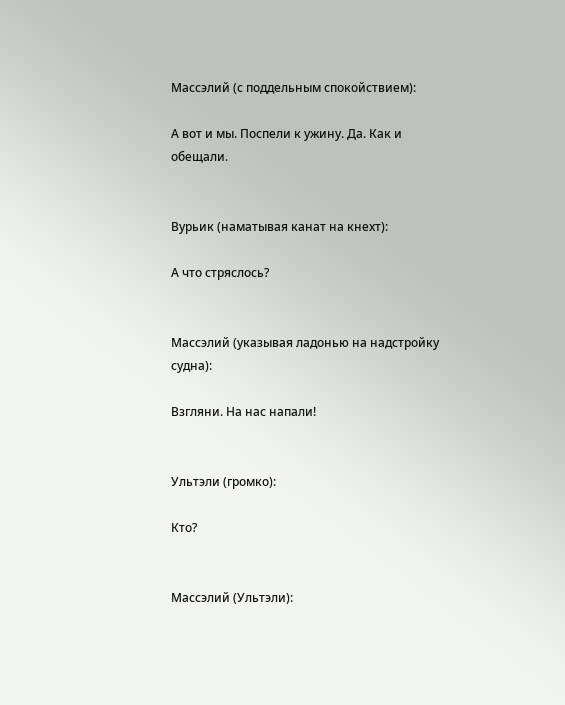Массэлий (с поддельным спокойствием):

А вот и мы. Поспели к ужину. Да. Как и обещали.


Вурьик (наматывая канат на кнехт):

А что стряслось?


Массэлий (указывая ладонью на надстройку судна):

Взгляни. На нас напали!


Ультэли (громко):

Кто?


Массэлий (Ультэли):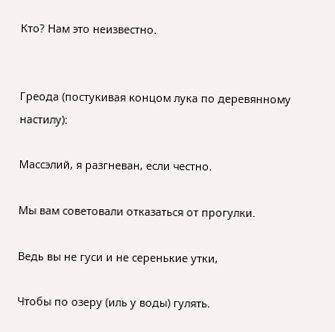Кто? Нам это неизвестно.


Греода (постукивая концом лука по деревянному настилу):

Массэлий, я разгневан, если честно.

Мы вам советовали отказаться от прогулки.

Ведь вы не гуси и не серенькие утки,

Чтобы по озеру (иль у воды) гулять.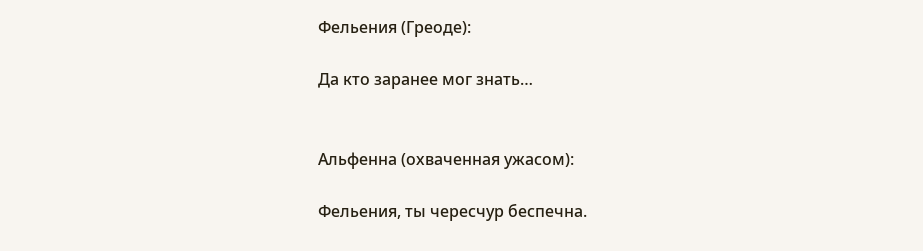Фельения (Греоде):

Да кто заранее мог знать…


Альфенна (охваченная ужасом):

Фельения, ты чересчур беспечна.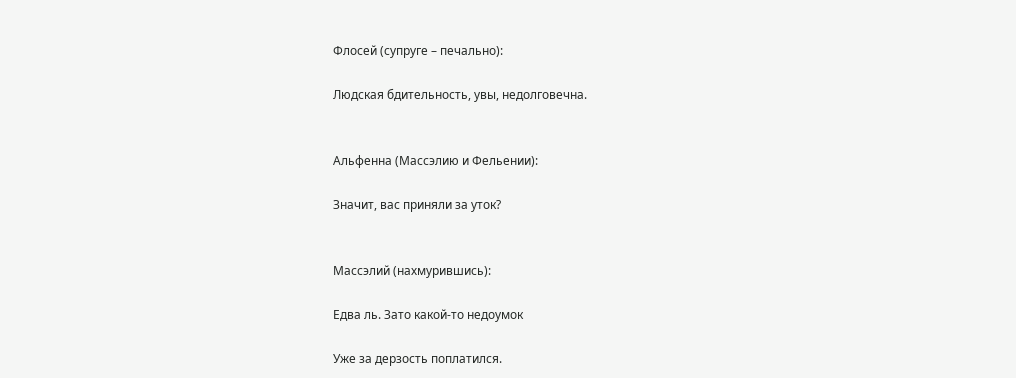Флосей (супруге – печально):

Людская бдительность, увы, недолговечна.


Альфенна (Массэлию и Фельении):

Значит, вас приняли за уток?


Массэлий (нахмурившись):

Едва ль. Зато какой-то недоумок

Уже за дерзость поплатился.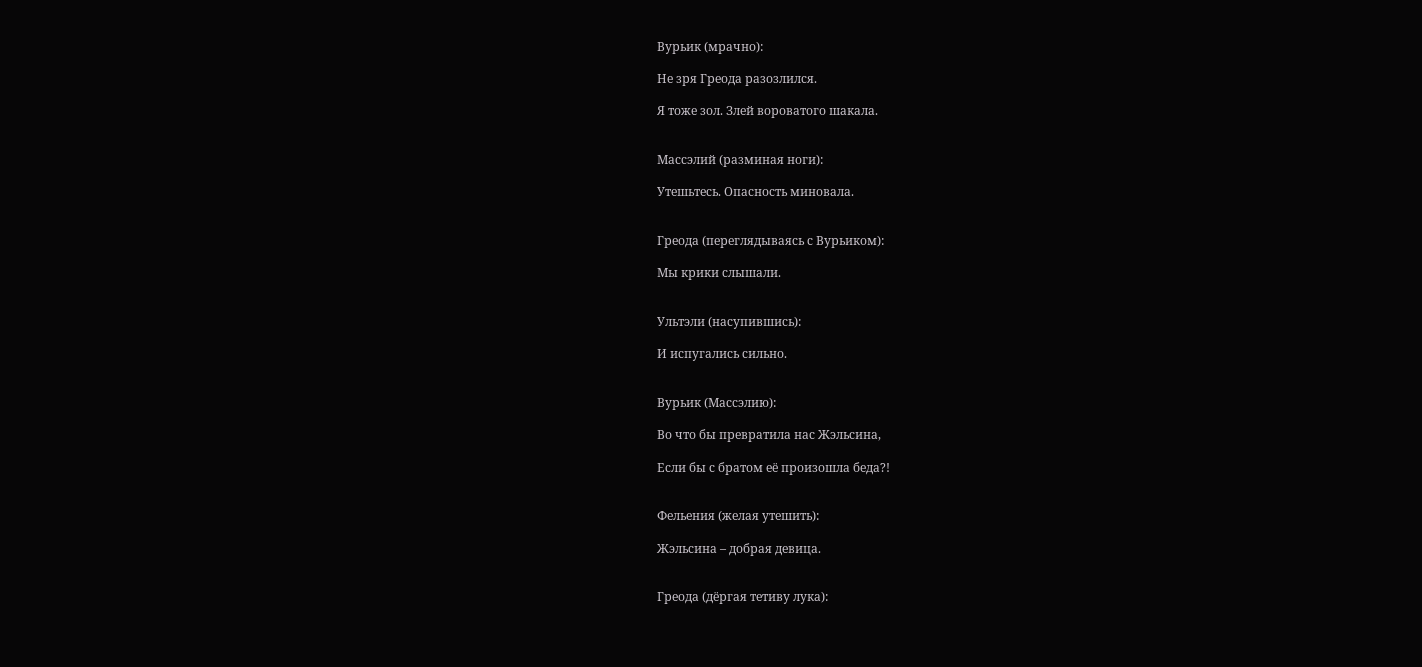Вурьик (мрачно):

Не зря Греода разозлился.

Я тоже зол. Злей вороватого шакала.


Массэлий (разминая ноги):

Утешьтесь. Опасность миновала.


Греода (переглядываясь с Вурьиком):

Мы крики слышали.


Ультэли (насупившись):

И испугались сильно.


Вурьик (Массэлию):

Во что бы превратила нас Жэльсина,

Если бы с братом её произошла беда?!


Фельения (желая утешить):

Жэльсина – добрая девица.


Греода (дёргая тетиву лука):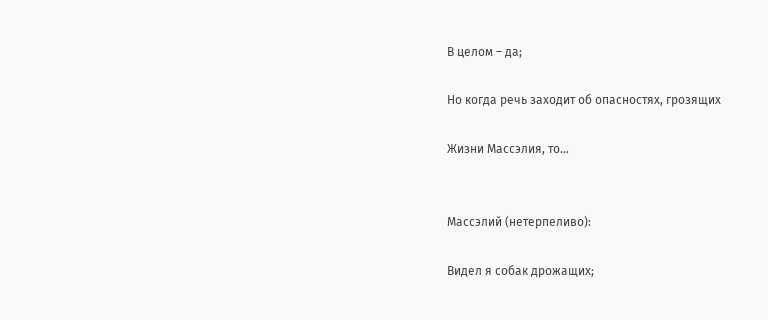В целом – да;

Но когда речь заходит об опасностях, грозящих

Жизни Массэлия, то…


Массэлий (нетерпеливо):

Видел я собак дрожащих;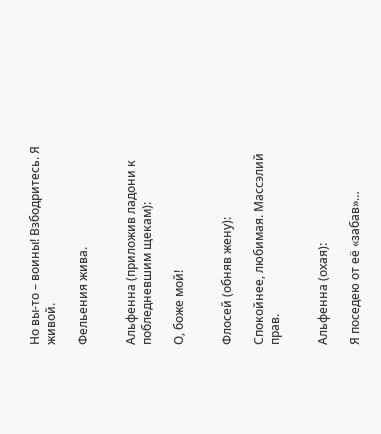Но вы-то – воины! Взбодритесь. Я живой.

Фельения жива.


Альфенна (приложив ладони к побледневшим щекам):

О, боже мой!


Флосей (обняв жену):

Спокойнее, любимая. Массэлий прав.


Альфенна (охая):

Я поседею от её «забав»…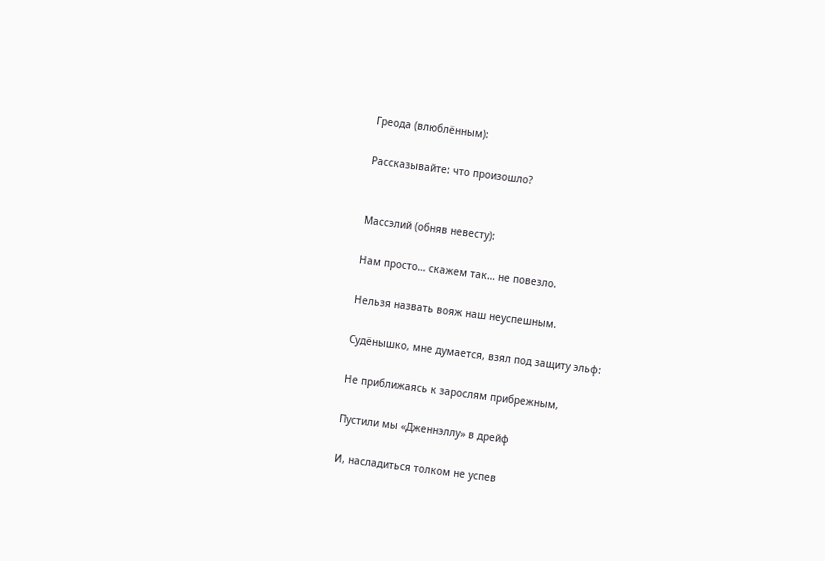Греода (влюблённым):

Рассказывайте: что произошло?


Массэлий (обняв невесту):

Нам просто… скажем так… не повезло.

Нельзя назвать вояж наш неуспешным.

Судёнышко, мне думается, взял под защиту эльф:

Не приближаясь к зарослям прибрежным,

Пустили мы «Дженнэллу» в дрейф

И, насладиться толком не успев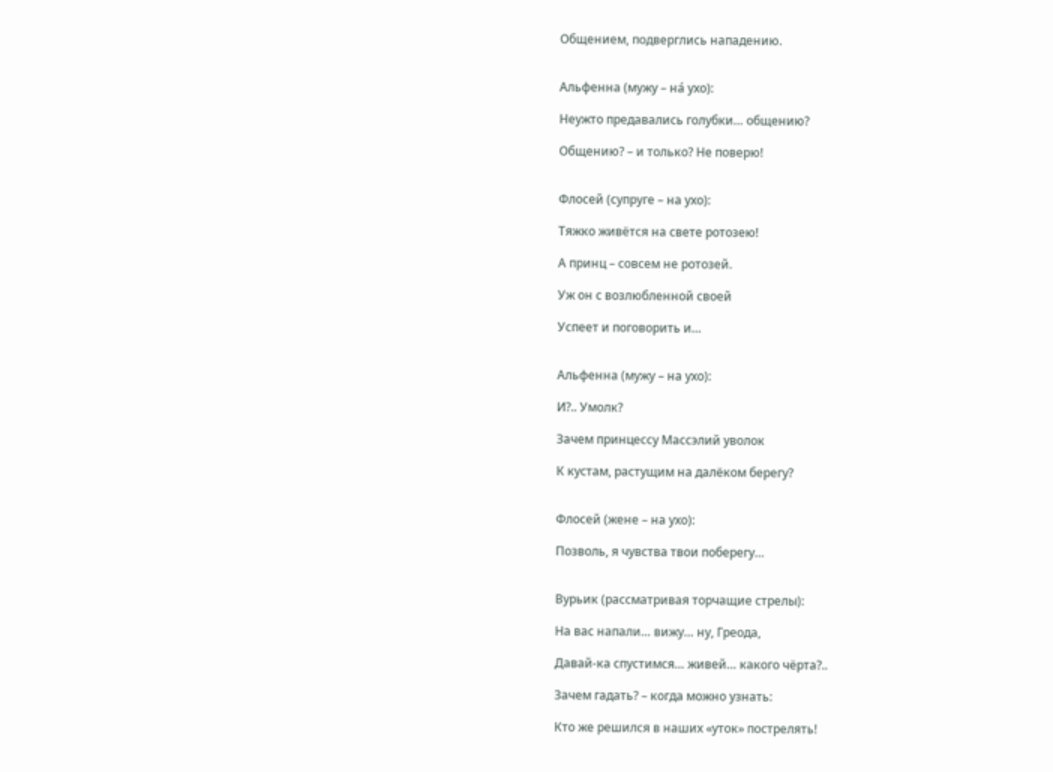Общением, подверглись нападению.


Альфенна (мужу – на́ ухо):

Неужто предавались голубки… общению?

Общению? – и только? Не поверю!


Флосей (супруге – на ухо):

Тяжко живётся на свете ротозею!

А принц – совсем не ротозей.

Уж он с возлюбленной своей

Успеет и поговорить и…


Альфенна (мужу – на ухо):

И?.. Умолк?

Зачем принцессу Массэлий уволок

К кустам, растущим на далёком берегу?


Флосей (жене – на ухо):

Позволь, я чувства твои поберегу…


Вурьик (рассматривая торчащие стрелы):

На вас напали… вижу… ну, Греода,

Давай-ка спустимся… живей… какого чёрта?..

Зачем гадать? – когда можно узнать:

Кто же решился в наших «уток» пострелять!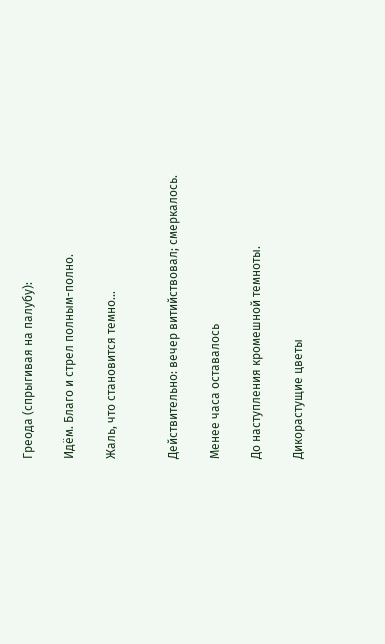Греода (спрыгивая на палубу):

Идём. Благо и стрел полным-полно.

Жаль, что становится темно…


Действительно: вечер витийствовал; смеркалось.

Менее часа оставалось

До наступления кромешной темноты.

Дикорастущие цветы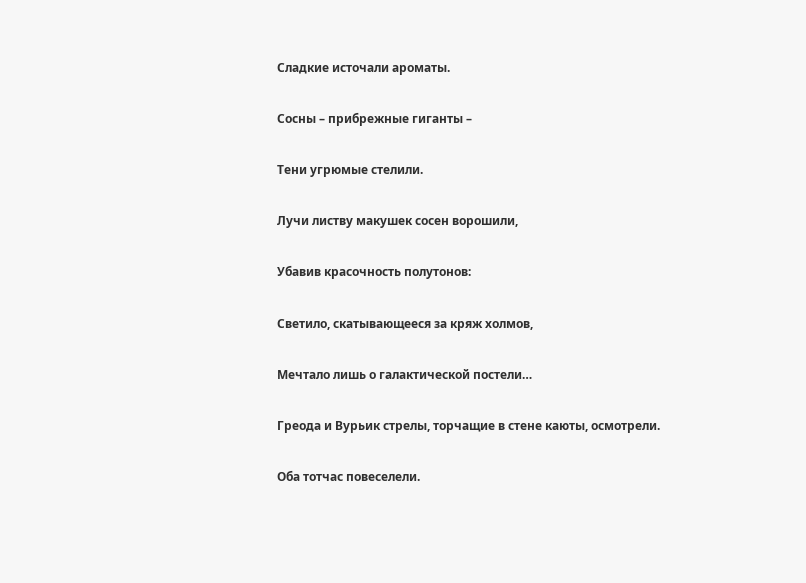Сладкие источали ароматы.

Сосны – прибрежные гиганты –

Тени угрюмые стелили.

Лучи листву макушек сосен ворошили,

Убавив красочность полутонов:

Светило, скатывающееся за кряж холмов,

Мечтало лишь о галактической постели…

Греода и Вурьик стрелы, торчащие в стене каюты, осмотрели.

Оба тотчас повеселели.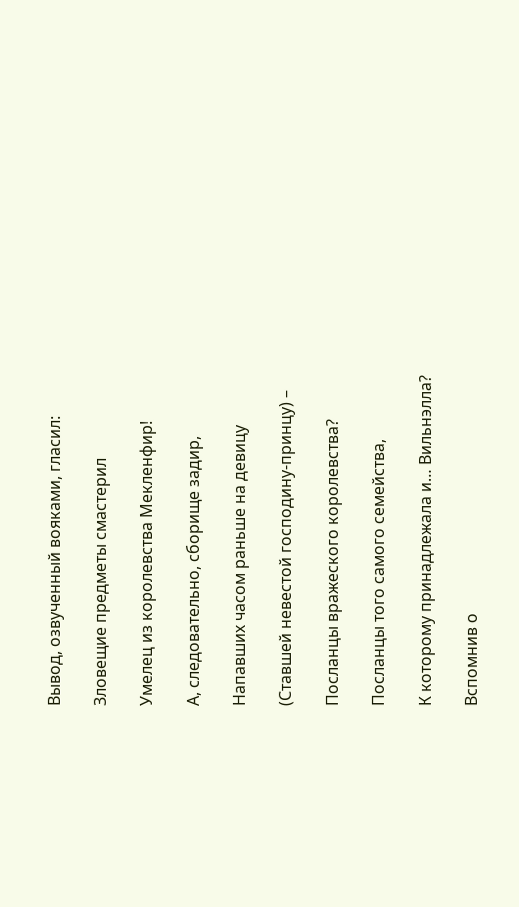Вывод, озвученный вояками, гласил:

Зловещие предметы смастерил

Умелец из королевства Мекленфир!

А, следовательно, сборище задир,

Напавших часом раньше на девицу

(Ставшей невестой господину-принцу) –

Посланцы вражеского королевства?

Посланцы того самого семейства,

К которому принадлежала и… Вильнэлла?

Вспомнив о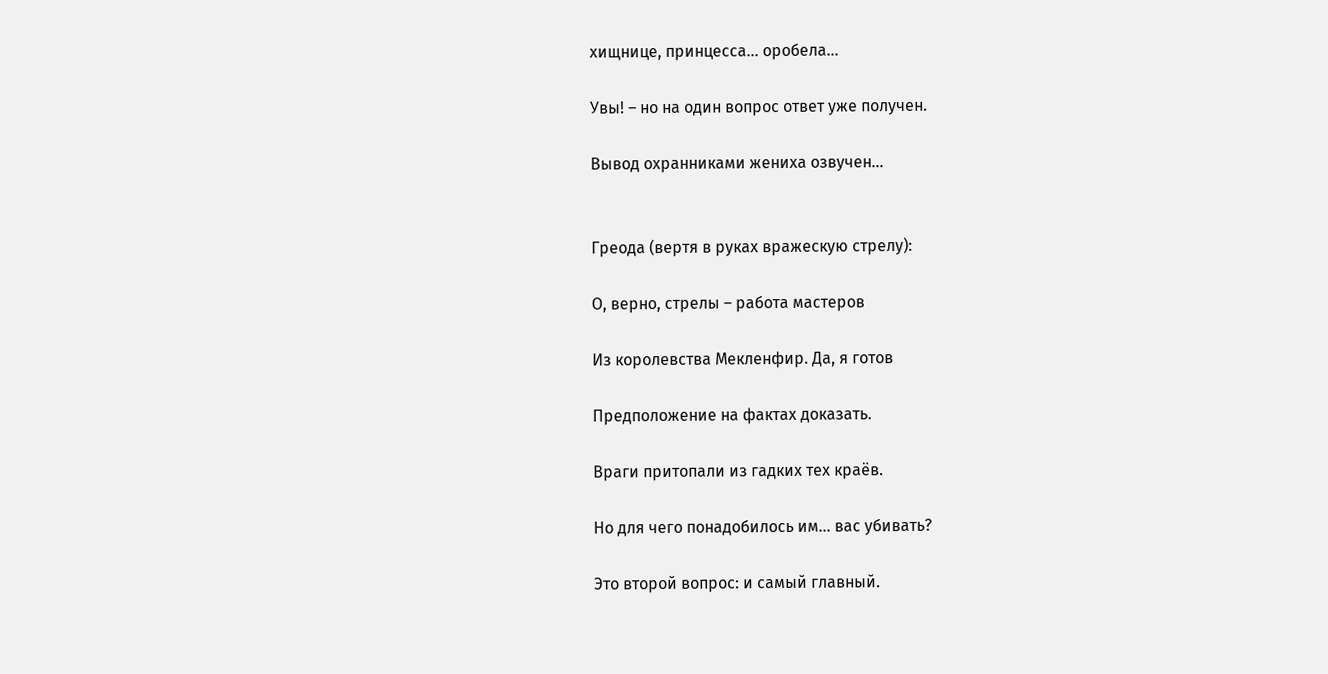хищнице, принцесса… оробела…

Увы! – но на один вопрос ответ уже получен.

Вывод охранниками жениха озвучен…


Греода (вертя в руках вражескую стрелу):

О, верно, стрелы – работа мастеров

Из королевства Мекленфир. Да, я готов

Предположение на фактах доказать.

Враги притопали из гадких тех краёв.

Но для чего понадобилось им… вас убивать?

Это второй вопрос: и самый главный.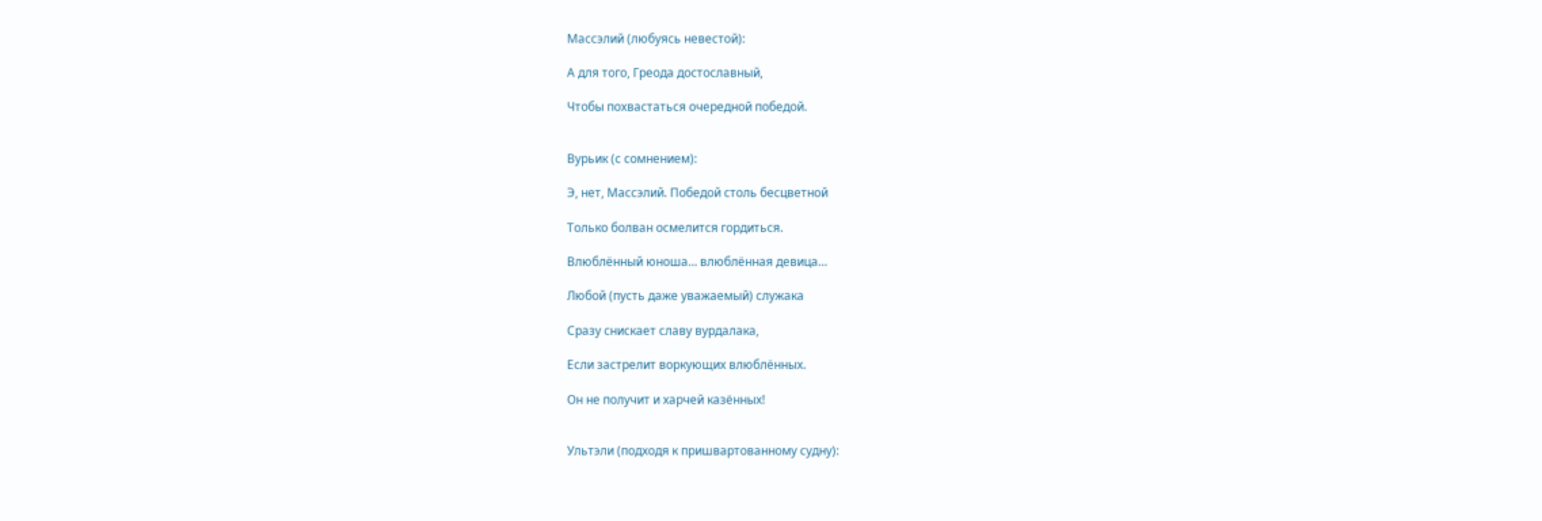Массэлий (любуясь невестой):

А для того, Греода достославный,

Чтобы похвастаться очередной победой.


Вурьик (с сомнением):

Э, нет, Массэлий. Победой столь бесцветной

Только болван осмелится гордиться.

Влюблённый юноша… влюблённая девица…

Любой (пусть даже уважаемый) служака

Сразу снискает славу вурдалака,

Если застрелит воркующих влюблённых.

Он не получит и харчей казённых!


Ультэли (подходя к пришвартованному судну):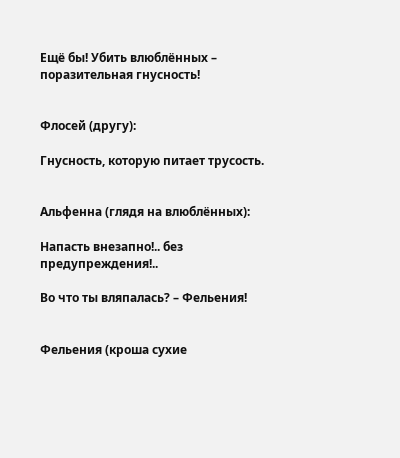Ещё бы! Убить влюблённых – поразительная гнусность!


Флосей (другу):

Гнусность, которую питает трусость.


Альфенна (глядя на влюблённых):

Напасть внезапно!.. без предупреждения!..

Во что ты вляпалась? – Фельения!


Фельения (кроша сухие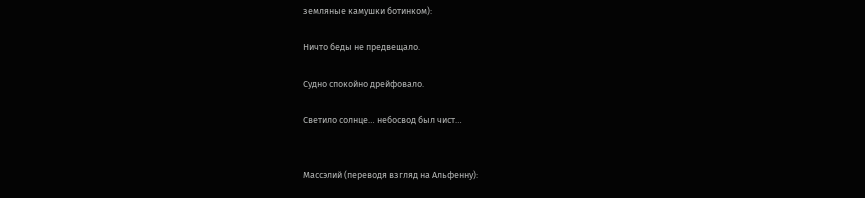земляные камушки ботинком):

Ничто беды не предвещало.

Судно спокойно дрейфовало.

Светило солнце… небосвод был чист…


Массэлий (переводя взгляд на Альфенну):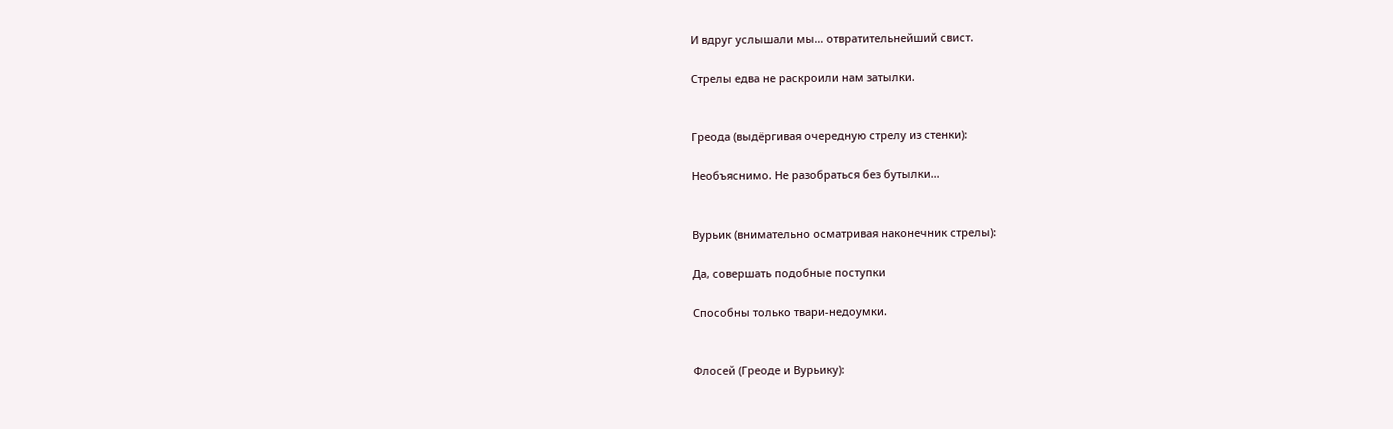И вдруг услышали мы… отвратительнейший свист.

Стрелы едва не раскроили нам затылки.


Греода (выдёргивая очередную стрелу из стенки):

Необъяснимо. Не разобраться без бутылки…


Вурьик (внимательно осматривая наконечник стрелы):

Да, совершать подобные поступки

Способны только твари-недоумки.


Флосей (Греоде и Вурьику):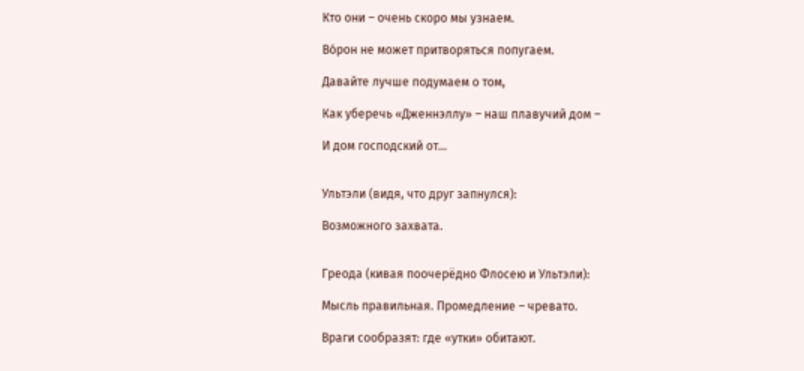Кто они – очень скоро мы узнаем.

Во́рон не может притворяться попугаем.

Давайте лучше подумаем о том,

Как уберечь «Дженнэллу» – наш плавучий дом –

И дом господский от…


Ультэли (видя, что друг запнулся):

Возможного захвата.


Греода (кивая поочерёдно Флосею и Ультэли):

Мысль правильная. Промедление – чревато.

Враги сообразят: где «утки» обитают.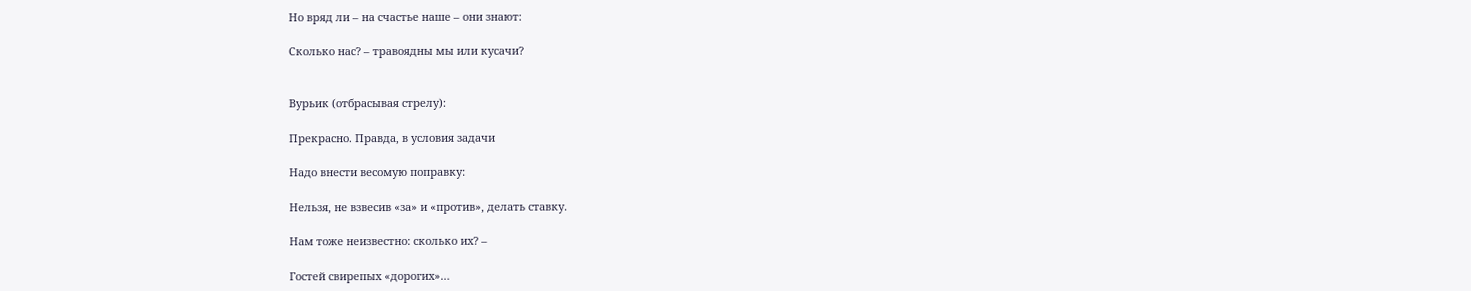Но вряд ли – на счастье наше – они знают:

Сколько нас? – травоядны мы или кусачи?


Вурьик (отбрасывая стрелу):

Прекрасно. Правда, в условия задачи

Надо внести весомую поправку:

Нельзя, не взвесив «за» и «против», делать ставку.

Нам тоже неизвестно: сколько их? –

Гостей свирепых «дорогих»…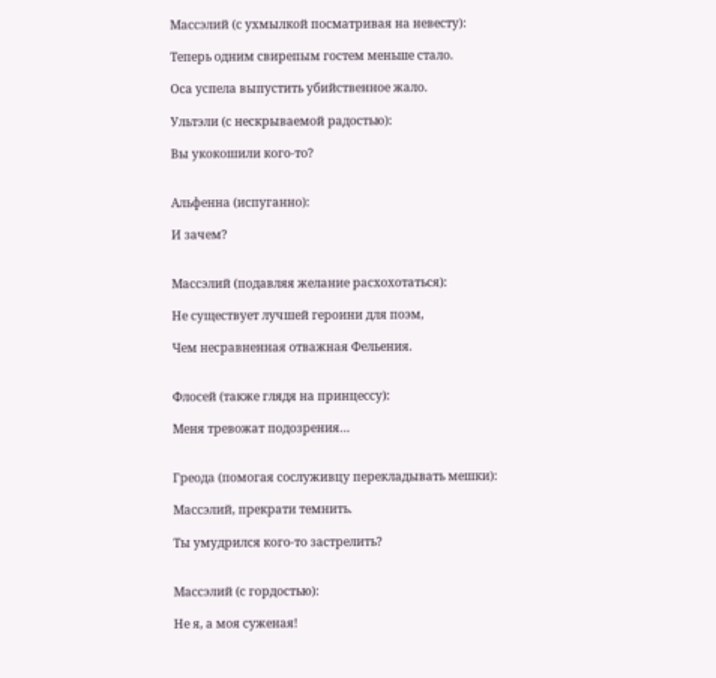Массэлий (с ухмылкой посматривая на невесту):

Теперь одним свирепым гостем меньше стало.

Оса успела выпустить убийственное жало.

Ультэли (с нескрываемой радостью):

Вы укокошили кого-то?


Альфенна (испуганно):

И зачем?


Массэлий (подавляя желание расхохотаться):

Не существует лучшей героини для поэм,

Чем несравненная отважная Фельения.


Флосей (также глядя на принцессу):

Меня тревожат подозрения…


Греода (помогая сослуживцу перекладывать мешки):

Массэлий, прекрати темнить.

Ты умудрился кого-то застрелить?


Массэлий (с гордостью):

Не я, а моя суженая!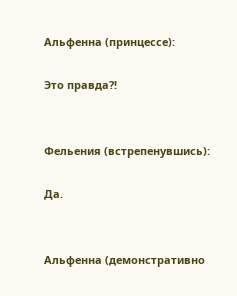Альфенна (принцессе):

Это правда?!


Фельения (встрепенувшись):

Да.


Альфенна (демонстративно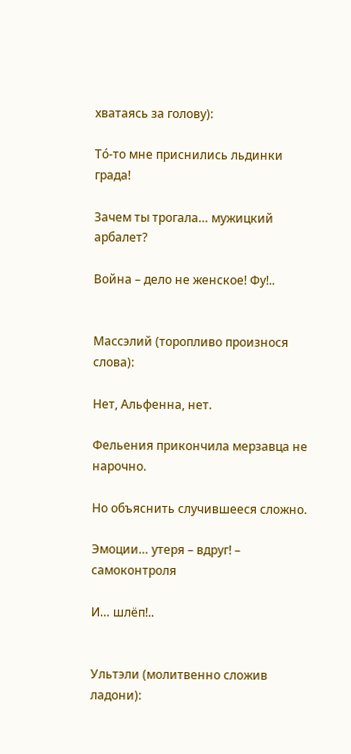хватаясь за голову):

То́-то мне приснились льдинки града!

Зачем ты трогала… мужицкий арбалет?

Война – дело не женское! Фу!..


Массэлий (торопливо произнося слова):

Нет, Альфенна, нет.

Фельения прикончила мерзавца не нарочно.

Но объяснить случившееся сложно.

Эмоции… утеря – вдруг! – самоконтроля

И… шлёп!..


Ультэли (молитвенно сложив ладони):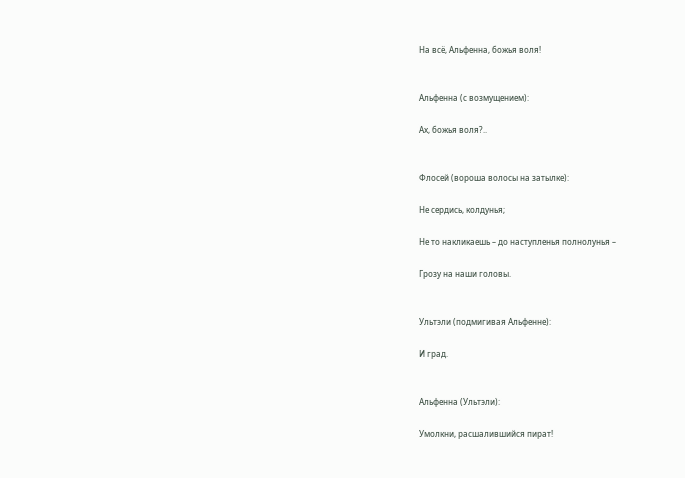На всё, Альфенна, божья воля!


Альфенна (с возмущением):

Ах, божья воля?..


Флосей (вороша волосы на затылке):

Не сердись, колдунья;

Не то накликаешь – до наступленья полнолунья –

Грозу на наши головы.


Ультэли (подмигивая Альфенне):

И град.


Альфенна (Ультэли):

Умолкни, расшалившийся пират!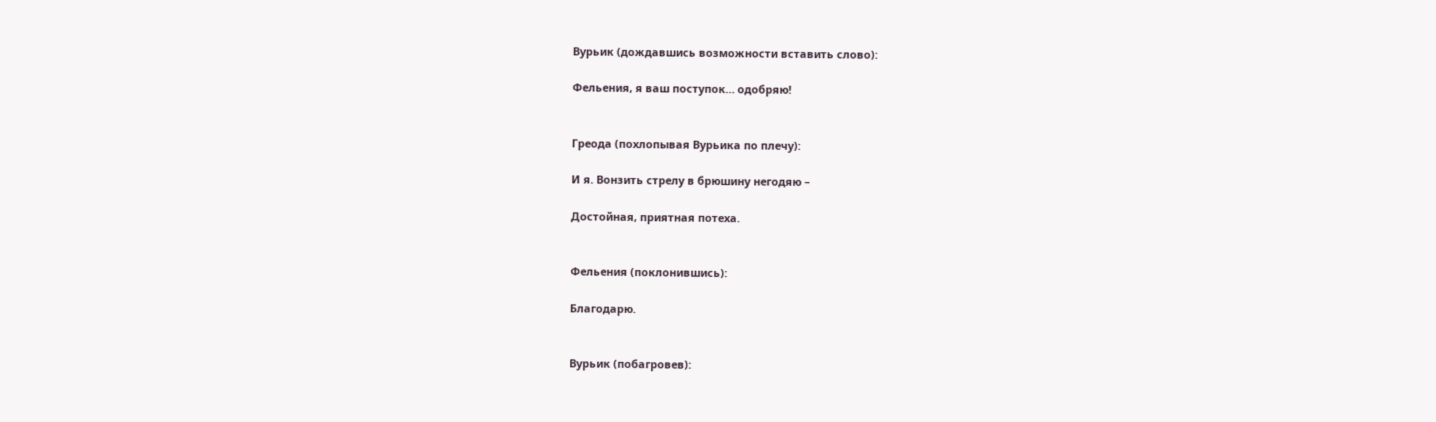Вурьик (дождавшись возможности вставить слово):

Фельения, я ваш поступок… одобряю!


Греода (похлопывая Вурьика по плечу):

И я. Вонзить стрелу в брюшину негодяю –

Достойная, приятная потеха.


Фельения (поклонившись):

Благодарю.


Вурьик (побагровев):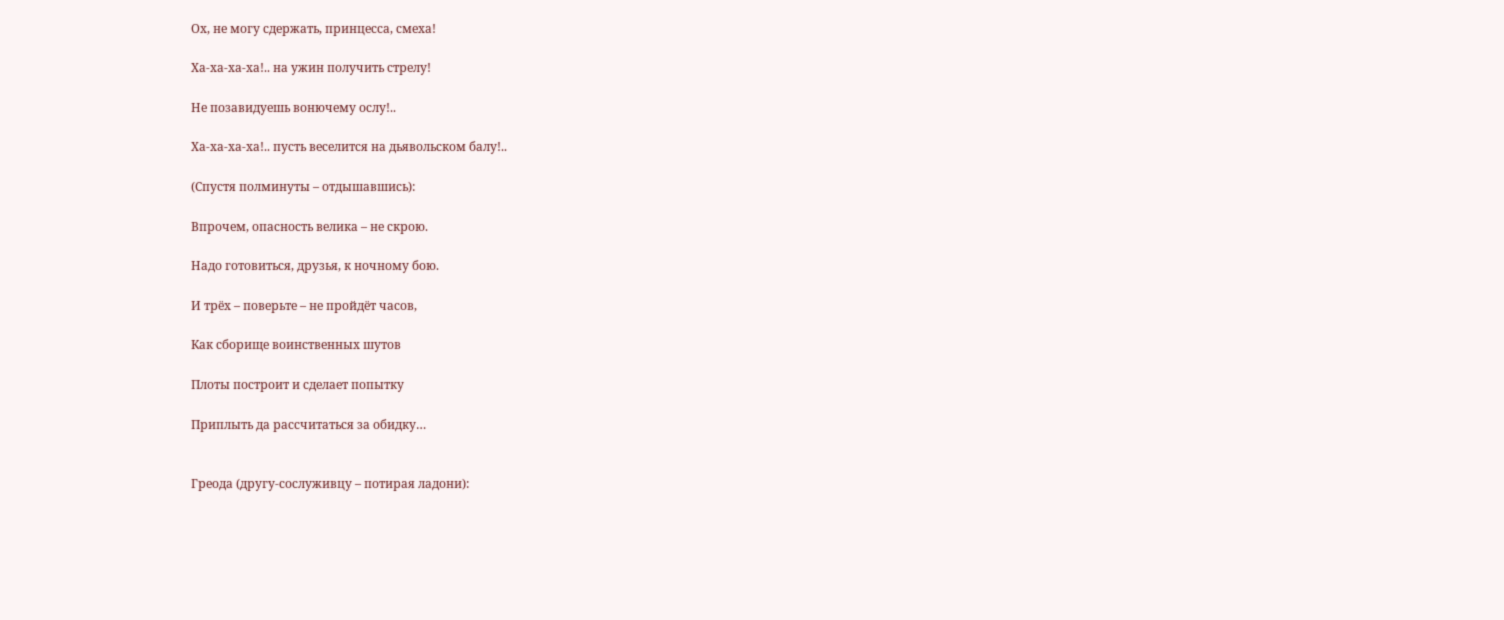Ох, не могу сдержать, принцесса, смеха!

Ха-ха-ха-ха!.. на ужин получить стрелу!

Не позавидуешь вонючему ослу!..

Ха-ха-ха-ха!.. пусть веселится на дьявольском балу!..

(Спустя полминуты – отдышавшись):

Впрочем, опасность велика – не скрою.

Надо готовиться, друзья, к ночному бою.

И трёх – поверьте – не пройдёт часов,

Как сборище воинственных шутов

Плоты построит и сделает попытку

Приплыть да рассчитаться за обидку…


Греода (другу-сослуживцу – потирая ладони):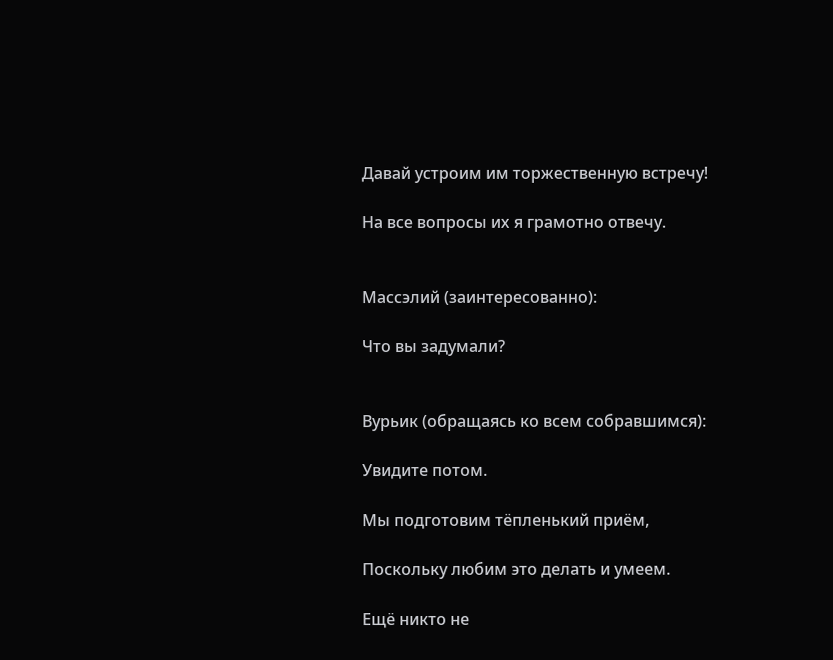Давай устроим им торжественную встречу!

На все вопросы их я грамотно отвечу.


Массэлий (заинтересованно):

Что вы задумали?


Вурьик (обращаясь ко всем собравшимся):

Увидите потом.

Мы подготовим тёпленький приём,

Поскольку любим это делать и умеем.

Ещё никто не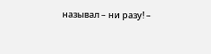называл – ни разу! –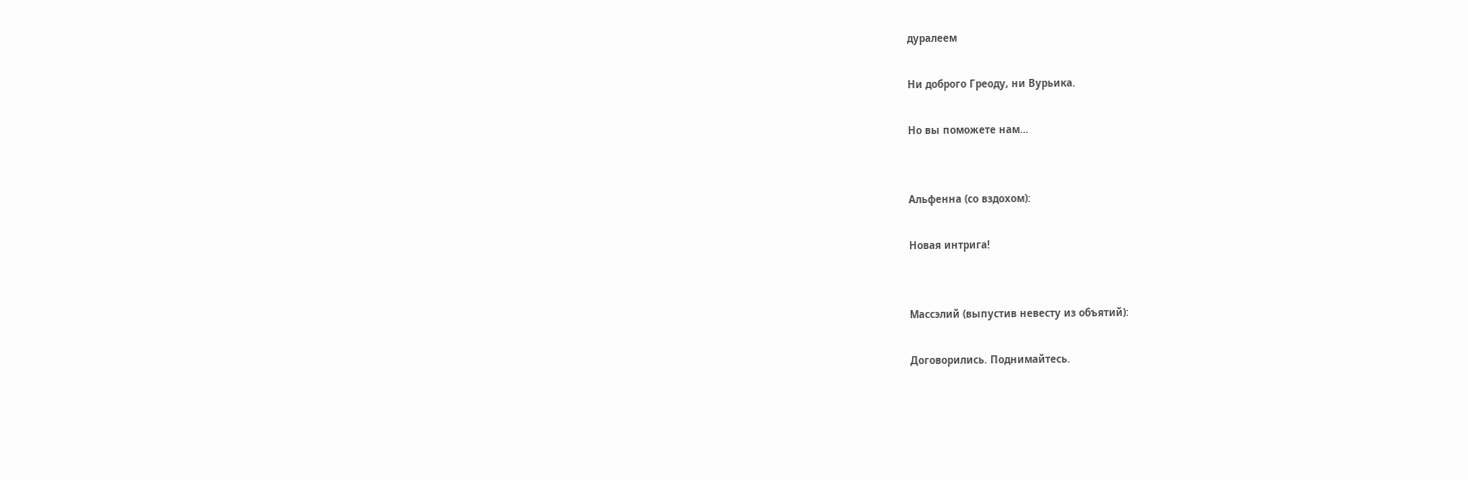дуралеем

Ни доброго Греоду, ни Вурьика.

Но вы поможете нам…


Альфенна (со вздохом):

Новая интрига!


Массэлий (выпустив невесту из объятий):

Договорились. Поднимайтесь.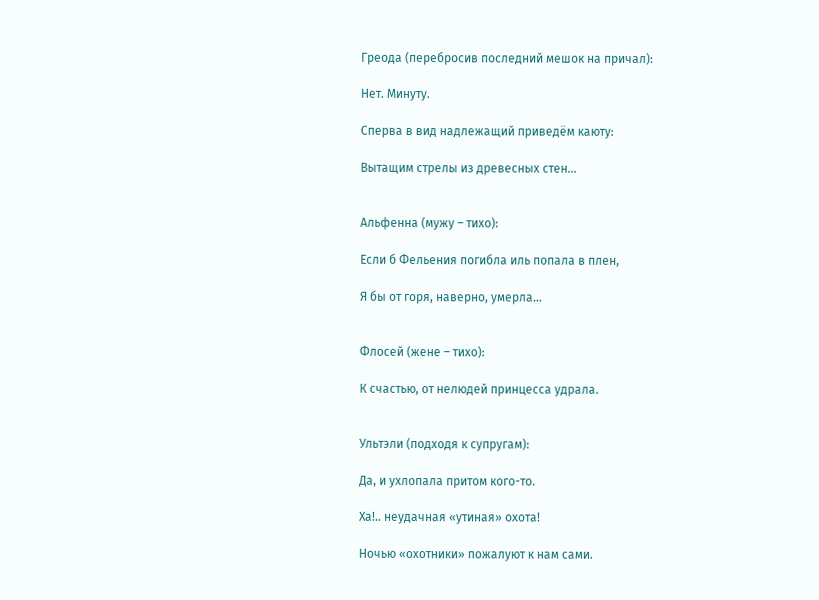Греода (перебросив последний мешок на причал):

Нет. Минуту.

Сперва в вид надлежащий приведём каюту:

Вытащим стрелы из древесных стен…


Альфенна (мужу – тихо):

Если б Фельения погибла иль попала в плен,

Я бы от горя, наверно, умерла…


Флосей (жене – тихо):

К счастью, от нелюдей принцесса удрала.


Ультэли (подходя к супругам):

Да, и ухлопала притом кого-то.

Ха!.. неудачная «утиная» охота!

Ночью «охотники» пожалуют к нам сами.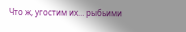Что ж, угостим их… рыбьими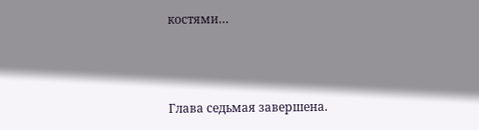костями…



Глава седьмая завершена.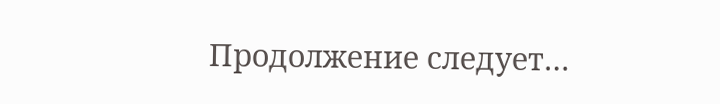Продолжение следует…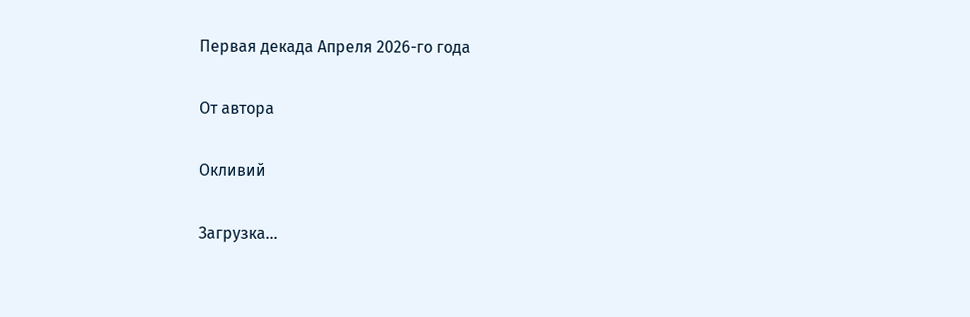Первая декада Апреля 2026-го года

От автора

Окливий

Загрузка...